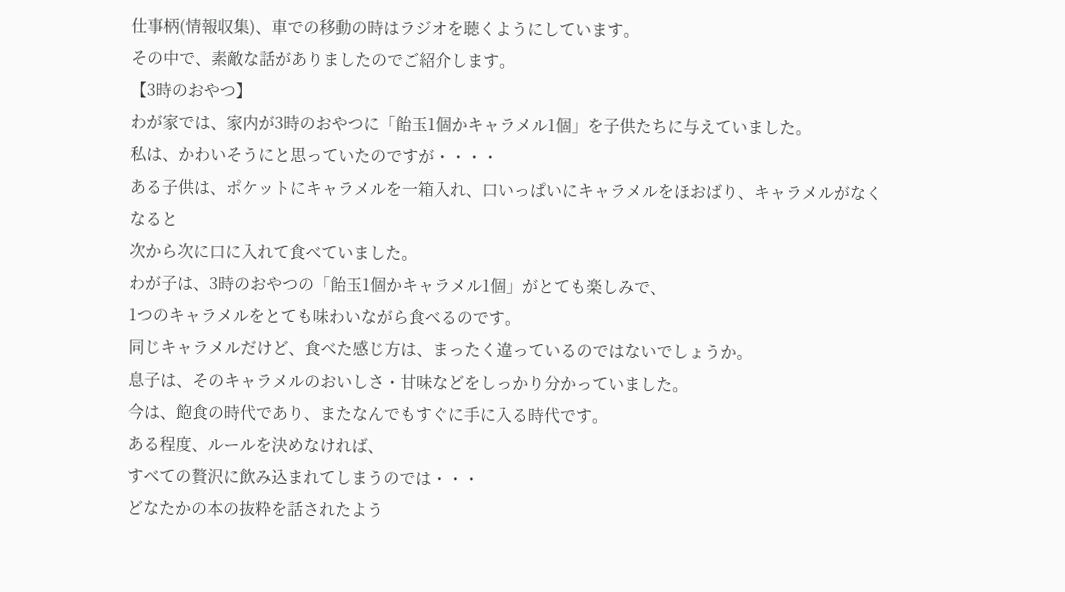仕事柄(情報収集)、車での移動の時はラジオを聴くようにしています。
その中で、素敵な話がありましたのでご紹介します。
【3時のおやつ】
わが家では、家内が3時のおやつに「飴玉1個かキャラメル1個」を子供たちに与えていました。
私は、かわいそうにと思っていたのですが・・・・
ある子供は、ポケットにキャラメルを一箱入れ、口いっぱいにキャラメルをほおばり、キャラメルがなくなると
次から次に口に入れて食べていました。
わが子は、3時のおやつの「飴玉1個かキャラメル1個」がとても楽しみで、
1つのキャラメルをとても味わいながら食べるのです。
同じキャラメルだけど、食べた感じ方は、まったく違っているのではないでしょうか。
息子は、そのキャラメルのおいしさ・甘味などをしっかり分かっていました。
今は、飽食の時代であり、またなんでもすぐに手に入る時代です。
ある程度、ルールを決めなければ、
すべての贅沢に飲み込まれてしまうのでは・・・
どなたかの本の抜粋を話されたよう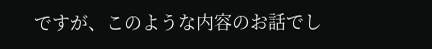ですが、このような内容のお話でし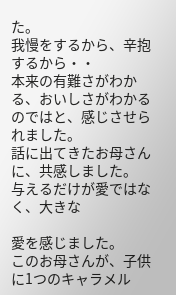た。
我慢をするから、辛抱するから・・
本来の有難さがわかる、おいしさがわかるのではと、感じさせられました。
話に出てきたお母さんに、共感しました。
与えるだけが愛ではなく、大きな

愛を感じました。
このお母さんが、子供に1つのキャラメル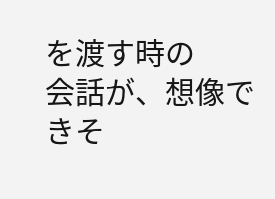を渡す時の
会話が、想像できそ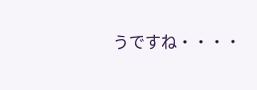うですね・・・・